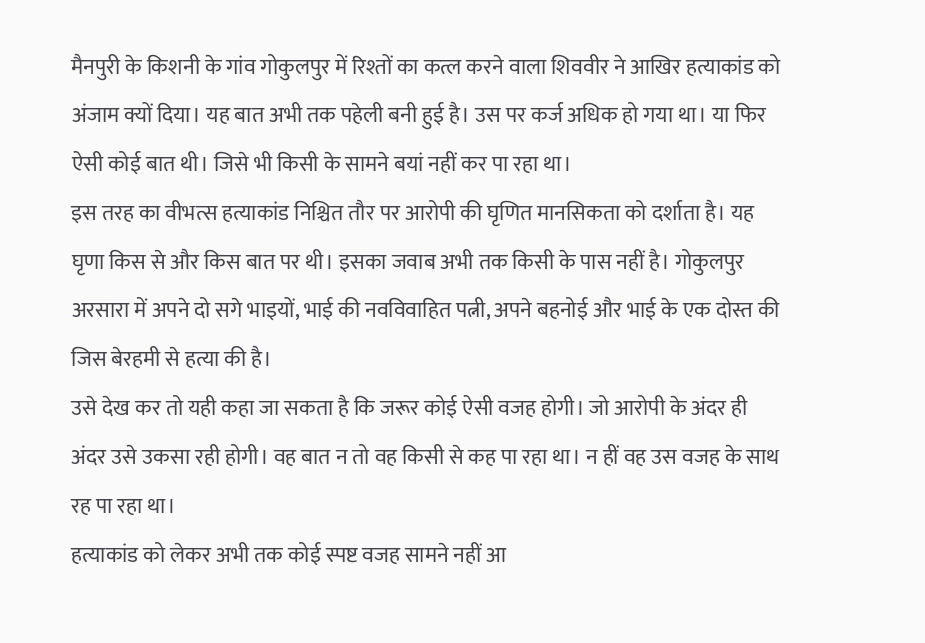मैनपुरी के किशनी के गांव गोकुलपुर में रिश्तों का कत्ल करने वाला शिववीर ने आखिर हत्याकांड को अंजाम क्यों दिया। यह बात अभी तक पहेली बनी हुई है। उस पर कर्ज अधिक हो गया था। या फिर ऐसी कोई बात थी। जिसे भी किसी के सामने बयां नहीं कर पा रहा था।
इस तरह का वीभत्स हत्याकांड निश्चित तौर पर आरोपी की घृणित मानसिकता को दर्शाता है। यह घृणा किस से और किस बात पर थी। इसका जवाब अभी तक किसी के पास नहीं है। गोकुलपुर अरसारा में अपने दो सगे भाइयों, भाई की नवविवाहित पत्नी, अपने बहनोई और भाई के एक दोस्त की जिस बेरहमी से हत्या की है।
उसे देख कर तो यही कहा जा सकता है कि जरूर कोई ऐसी वजह होगी। जो आरोपी के अंदर ही अंदर उसे उकसा रही होगी। वह बात न तो वह किसी से कह पा रहा था। न हीं वह उस वजह के साथ रह पा रहा था।
हत्याकांड को लेकर अभी तक कोई स्पष्ट वजह सामने नहीं आ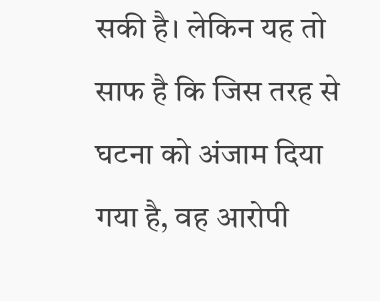सकी है। लेकिन यह तो साफ है कि जिस तरह से घटना को अंजाम दिया गया है, वह आरोपी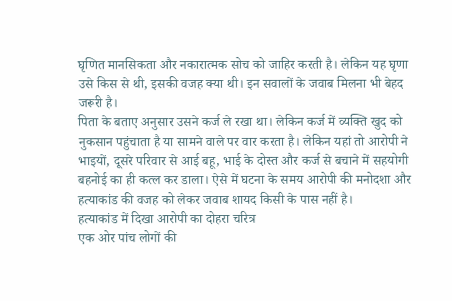घृणित मानसिकता और नकारात्मक सोच को जाहिर करती है। लेकिन यह घृणा उसे किस से थी, इसकी वजह क्या थी। इन सवालों के जवाब मिलना भी बेहद जरूरी है।
पिता के बताए अनुसार उसने कर्ज ले रखा था। लेकिन कर्ज में व्यक्ति खुद को नुकसान पहुंचाता है या सामने वाले पर वार करता है। लेकिन यहां तो आरोपी ने भाइयों, दूसरे परिवार से आई बहू, भाई के दोस्त और कर्ज से बचाने में सहयोगी बहनोई का ही कत्ल कर डाला। ऐसे में घटना के समय आरोपी की मनोदशा और हत्याकांड की वजह को लेकर जवाब शायद किसी के पास नहीं है।
हत्याकांड में दिखा आरोपी का दोहरा चरित्र
एक ओर पांच लोगों की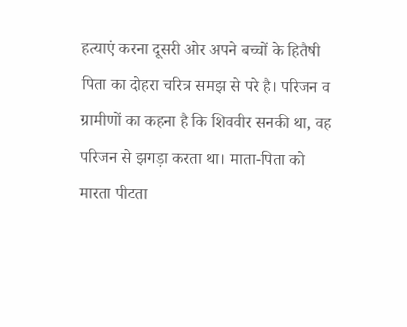हत्याएं करना दूसरी ओर अपने बच्चों के हितैषी पिता का दोहरा चरित्र समझ से परे है। परिजन व ग्रामीणों का कहना है कि शिववीर सनकी था, वह परिजन से झगड़ा करता था। माता-पिता को मारता पीटता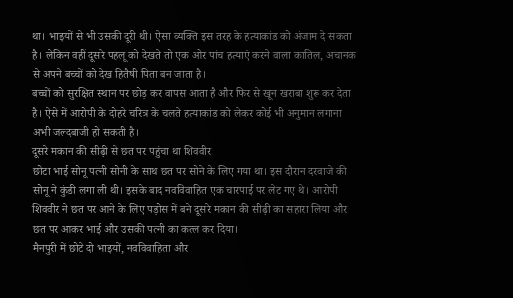था। भाइयों से भी उसकी दूरी थी। ऐसा व्यक्ति इस तरह के हत्याकांड को अंजाम दे सकता है। लेकिन वहीं दूसरे पहलू को देखते तो एक ओर पांच हत्याएं करने वाला कातिल, अचानक से अपने बच्चों को देख हितैषी पिता बन जाता है।
बच्चों को सुरक्षित स्थान पर छोड़ कर वापस आता है और फिर से खून खराबा शुरू कर देता है। ऐसे में आरोपी के दोहरे चरित्र के चलते हत्याकांड को लेकर कोई भी अनुमान लगाना अभी जल्दबाजी हो सकती है।
दूसरे मकान की सीढ़ी से छत पर पहुंचा था शिववीर
छोटा भाई सोनू पत्नी सोनी के साथ छत पर सोने के लिए गया था। इस दौरान दरवाजे की सोनू ने कुंडी लगा ली थी। इसके बाद नवविवाहित एक चारपाई पर लेट गए थे। आरोपी शिववीर ने छत पर आने के लिए पड़ोस में बने दूसरे मकान की सीढ़ी का सहारा लिया और छत पर आकर भाई और उसकी पत्नी का कत्ल कर दिया।
मैनपुरी में छोटे दो भाइयों, नवविवाहिता और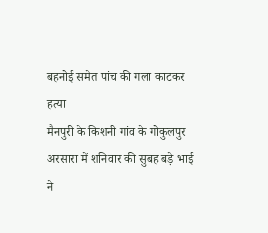बहनोई समेत पांच की गला काटकर हत्या
मैनपुरी के किशनी गांव के गोकुलपुर अरसारा में शनिवार की सुबह बड़े भाई ने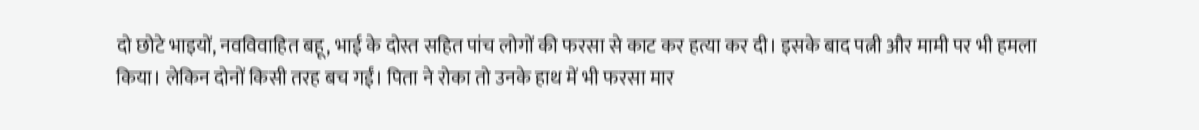दो छोटे भाइयों, नवविवाहित बहू, भाई के दोस्त सहित पांच लोगों की फरसा से काट कर हत्या कर दी। इसके बाद पत्नी और मामी पर भी हमला किया। लेकिन दोनों किसी तरह बच गईं। पिता ने रोका तो उनके हाथ में भी फरसा मार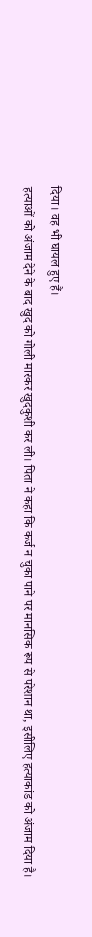दिया। वह भी घायल हुए हैं।
हत्याओं को अंजाम देने के बाद खुद को गोली मारकर खुदकुशी कर ली। पिता ने कहा कि कर्ज न चुका पाने पर मानसिक रूप से परेशान था, इसीलिए हत्याकांड को अंजाम दिया है।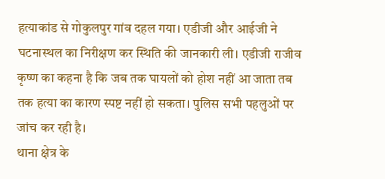हत्याकांड से गोकुलपुर गांव दहल गया। एडीजी और आईजी ने घटनास्थल का निरीक्षण कर स्थिति की जानकारी ली। एडीजी राजीव कृष्ण का कहना है कि जब तक घायलों को होश नहीं आ जाता तब तक हत्या का कारण स्पष्ट नहीं हो सकता। पुलिस सभी पहलुओं पर जांच कर रही है।
थाना क्षेत्र के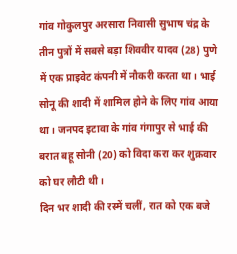गांव गोकुलपुर अरसारा निवासी सुभाष चंद्र के तीन पुत्रों में सबसे बड़ा शिववीर यादव (28) पुणे में एक प्राइवेट कंपनी में नौकरी करता था। भाई सोनू की शादी में शामिल होने के लिए गांव आया था। जनपद इटावा के गांव गंगापुर से भाई की बरात बहू सोनी (20) को विदा करा कर शुक्रवार को घर लौटी थी।
दिन भर शादी की रस्में चलीं, रात को एक बजे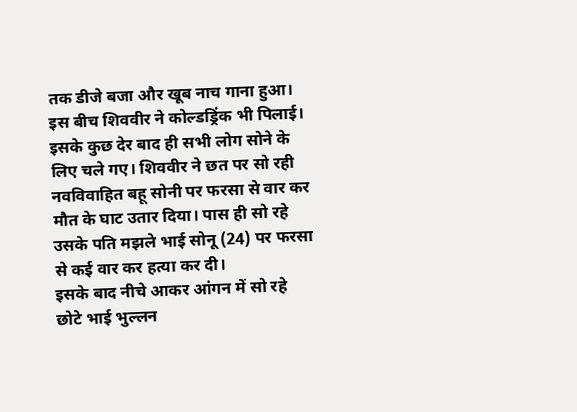तक डीजे बजा और खूब नाच गाना हुआ। इस बीच शिववीर ने कोल्डड्रिंक भी पिलाई। इसके कुछ देर बाद ही सभी लोग सोने के लिए चले गए। शिववीर ने छत पर सो रही नवविवाहित बहू सोनी पर फरसा से वार कर मौत के घाट उतार दिया। पास ही सो रहे उसके पति मझले भाई सोनू (24) पर फरसा से कई वार कर हत्या कर दी।
इसके बाद नीचे आकर आंगन में सो रहे छोटे भाई भुल्लन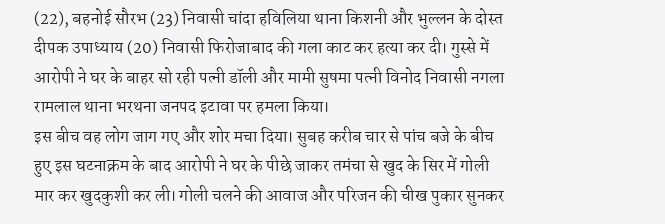(22), बहनोई सौरभ (23) निवासी चांदा हविलिया थाना किशनी और भुल्लन के दोस्त दीपक उपाध्याय (20) निवासी फिरोजाबाद की गला काट कर हत्या कर दी। गुस्से में आरोपी ने घर के बाहर सो रही पत्नी डॉली और मामी सुषमा पत्नी विनोद निवासी नगला रामलाल थाना भरथना जनपद इटावा पर हमला किया।
इस बीच वह लोग जाग गए और शोर मचा दिया। सुबह करीब चार से पांच बजे के बीच हुए इस घटनाक्रम के बाद आरोपी ने घर के पीछे जाकर तमंचा से खुद के सिर में गोली मार कर खुदकुशी कर ली। गोली चलने की आवाज और परिजन की चीख पुकार सुनकर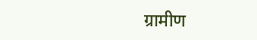ग्रामीण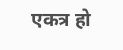एकत्र हो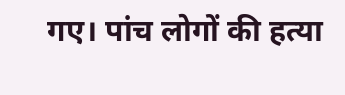गए। पांच लोगों की हत्या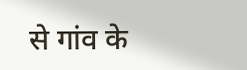से गांव के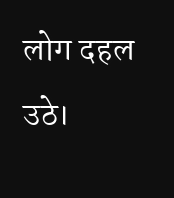लोग दहल उठे।